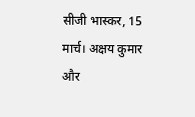सीजी भास्कर, 15 मार्च। अक्षय कुमार और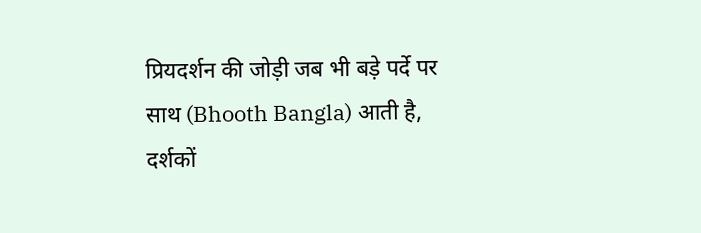प्रियदर्शन की जोड़ी जब भी बड़े पर्दे पर साथ (Bhooth Bangla) आती है, दर्शकों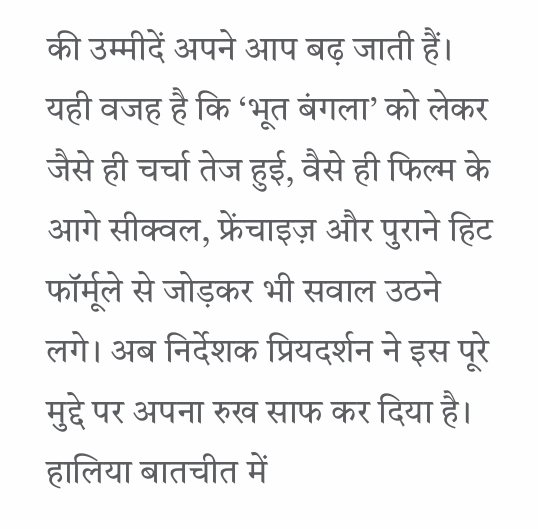की उम्मीदें अपने आप बढ़ जाती हैं। यही वजह है कि ‘भूत बंगला’ को लेकर जैसे ही चर्चा तेज हुई, वैसे ही फिल्म के आगे सीक्वल, फ्रेंचाइज़ और पुराने हिट फॉर्मूले से जोड़कर भी सवाल उठने लगे। अब निर्देशक प्रियदर्शन ने इस पूरे मुद्दे पर अपना रुख साफ कर दिया है। हालिया बातचीत में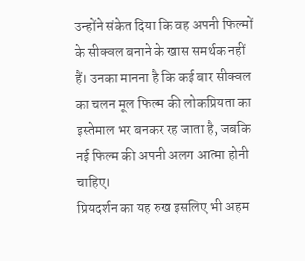उन्होंने संकेत दिया कि वह अपनी फिल्मों के सीक्वल बनाने के खास समर्थक नहीं हैं। उनका मानना है कि कई बार सीक्वल का चलन मूल फिल्म की लोकप्रियता का इस्तेमाल भर बनकर रह जाता है, जबकि नई फिल्म की अपनी अलग आत्मा होनी चाहिए।
प्रियदर्शन का यह रुख इसलिए भी अहम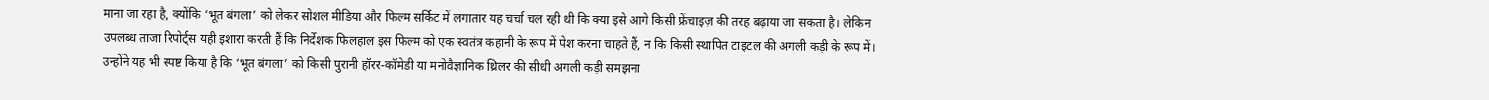माना जा रहा है, क्योंकि ‘भूत बंगला’ को लेकर सोशल मीडिया और फिल्म सर्किट में लगातार यह चर्चा चल रही थी कि क्या इसे आगे किसी फ्रेंचाइज़ की तरह बढ़ाया जा सकता है। लेकिन उपलब्ध ताजा रिपोर्ट्स यही इशारा करती हैं कि निर्देशक फिलहाल इस फिल्म को एक स्वतंत्र कहानी के रूप में पेश करना चाहते हैं, न कि किसी स्थापित टाइटल की अगली कड़ी के रूप में। उन्होंने यह भी स्पष्ट किया है कि ‘भूत बंगला’ को किसी पुरानी हॉरर-कॉमेडी या मनोवैज्ञानिक थ्रिलर की सीधी अगली कड़ी समझना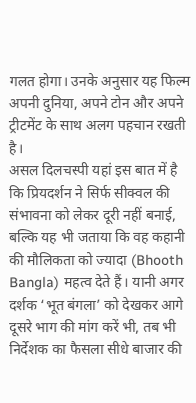गलत होगा। उनके अनुसार यह फिल्म अपनी दुनिया, अपने टोन और अपने ट्रीटमेंट के साथ अलग पहचान रखती है।
असल दिलचस्पी यहां इस बात में है कि प्रियदर्शन ने सिर्फ सीक्वल की संभावना को लेकर दूरी नहीं बनाई, बल्कि यह भी जताया कि वह कहानी की मौलिकता को ज्यादा (Bhooth Bangla) महत्व देते हैं। यानी अगर दर्शक ‘भूत बंगला’ को देखकर आगे दूसरे भाग की मांग करें भी, तब भी निर्देशक का फैसला सीधे बाजार की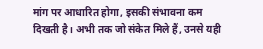मांग पर आधारित होगा, इसकी संभावना कम दिखती है। अभी तक जो संकेत मिले हैं, उनसे यही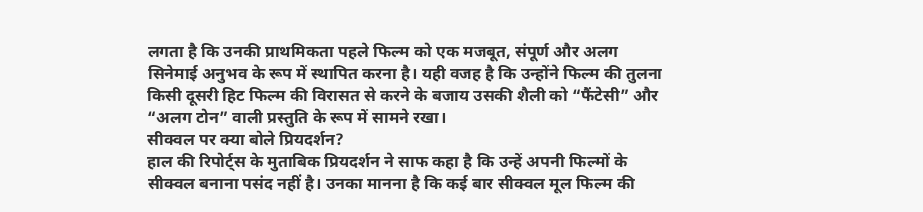लगता है कि उनकी प्राथमिकता पहले फिल्म को एक मजबूत, संपूर्ण और अलग सिनेमाई अनुभव के रूप में स्थापित करना है। यही वजह है कि उन्होंने फिल्म की तुलना किसी दूसरी हिट फिल्म की विरासत से करने के बजाय उसकी शैली को “फैंटेसी” और “अलग टोन” वाली प्रस्तुति के रूप में सामने रखा।
सीक्वल पर क्या बोले प्रियदर्शन?
हाल की रिपोर्ट्स के मुताबिक प्रियदर्शन ने साफ कहा है कि उन्हें अपनी फिल्मों के सीक्वल बनाना पसंद नहीं है। उनका मानना है कि कई बार सीक्वल मूल फिल्म की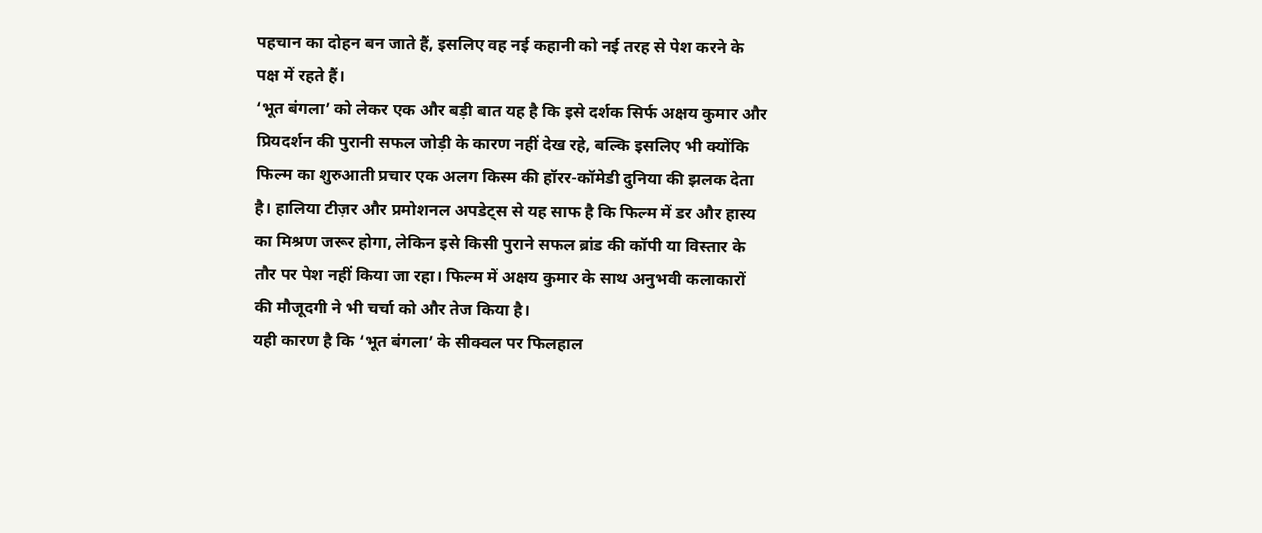पहचान का दोहन बन जाते हैं, इसलिए वह नई कहानी को नई तरह से पेश करने के पक्ष में रहते हैं।
‘भूत बंगला’ को लेकर एक और बड़ी बात यह है कि इसे दर्शक सिर्फ अक्षय कुमार और प्रियदर्शन की पुरानी सफल जोड़ी के कारण नहीं देख रहे, बल्कि इसलिए भी क्योंकि फिल्म का शुरुआती प्रचार एक अलग किस्म की हॉरर-कॉमेडी दुनिया की झलक देता है। हालिया टीज़र और प्रमोशनल अपडेट्स से यह साफ है कि फिल्म में डर और हास्य का मिश्रण जरूर होगा, लेकिन इसे किसी पुराने सफल ब्रांड की कॉपी या विस्तार के तौर पर पेश नहीं किया जा रहा। फिल्म में अक्षय कुमार के साथ अनुभवी कलाकारों की मौजूदगी ने भी चर्चा को और तेज किया है।
यही कारण है कि ‘भूत बंगला’ के सीक्वल पर फिलहाल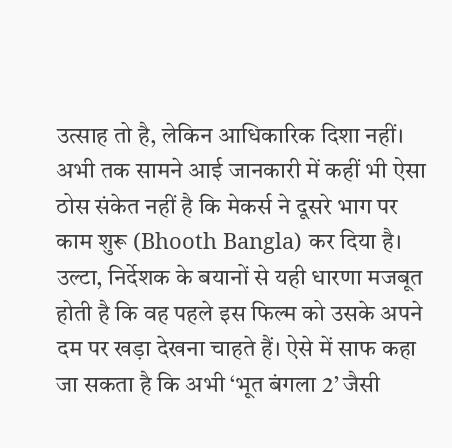उत्साह तो है, लेकिन आधिकारिक दिशा नहीं। अभी तक सामने आई जानकारी में कहीं भी ऐसा ठोस संकेत नहीं है कि मेकर्स ने दूसरे भाग पर काम शुरू (Bhooth Bangla) कर दिया है। उल्टा, निर्देशक के बयानों से यही धारणा मजबूत होती है कि वह पहले इस फिल्म को उसके अपने दम पर खड़ा देखना चाहते हैं। ऐसे में साफ कहा जा सकता है कि अभी ‘भूत बंगला 2’ जैसी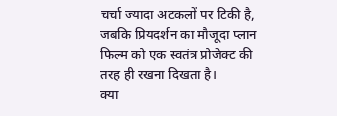चर्चा ज्यादा अटकलों पर टिकी है, जबकि प्रियदर्शन का मौजूदा प्लान फिल्म को एक स्वतंत्र प्रोजेक्ट की तरह ही रखना दिखता है।
क्या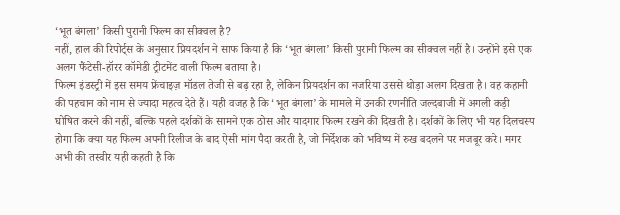‘भूत बंगला’ किसी पुरानी फिल्म का सीक्वल है?
नहीं, हाल की रिपोर्ट्स के अनुसार प्रियदर्शन ने साफ किया है कि ‘भूत बंगला’ किसी पुरानी फिल्म का सीक्वल नहीं है। उन्होंने इसे एक अलग फैंटेसी-हॉरर कॉमेडी ट्रीटमेंट वाली फिल्म बताया है।
फिल्म इंडस्ट्री में इस समय फ्रेंचाइज़ मॉडल तेजी से बढ़ रहा है, लेकिन प्रियदर्शन का नजरिया उससे थोड़ा अलग दिखता है। वह कहानी की पहचान को नाम से ज्यादा महत्व देते हैं। यही वजह है कि ‘भूत बंगला’ के मामले में उनकी रणनीति जल्दबाजी में अगली कड़ी घोषित करने की नहीं, बल्कि पहले दर्शकों के सामने एक ठोस और यादगार फिल्म रखने की दिखती है। दर्शकों के लिए भी यह दिलचस्प होगा कि क्या यह फिल्म अपनी रिलीज के बाद ऐसी मांग पैदा करती है, जो निर्देशक को भविष्य में रुख बदलने पर मजबूर करे। मगर अभी की तस्वीर यही कहती है कि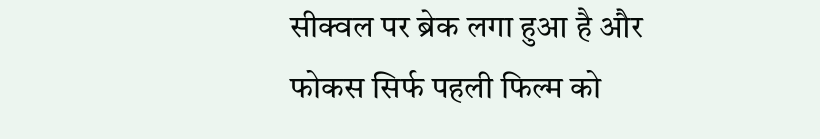सीक्वल पर ब्रेक लगा हुआ है और फोकस सिर्फ पहली फिल्म को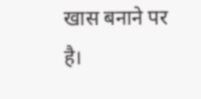खास बनाने पर है।